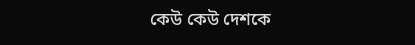কেউ কেউ দেশকে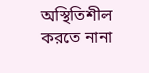অস্থিতিশীল করতে নানা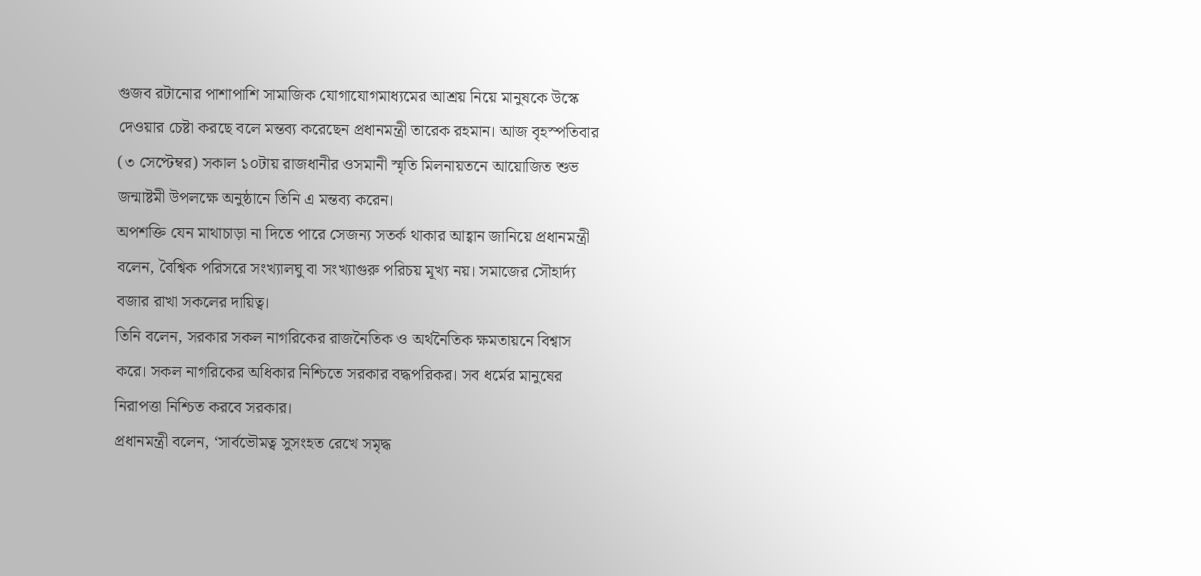গুজব রটানোর পাশাপাশি সামাজিক যোগাযোগমাধ্যমের আশ্রয় নিয়ে মানুষকে উস্কে দেওয়ার চেষ্টা করছে বলে মন্তব্য করেছেন প্রধানমন্ত্রী তারেক রহমান। আজ বৃহস্পতিবার (৩ সেপ্টেম্বর) সকাল ১০টায় রাজধানীর ওসমানী স্মৃতি মিলনায়তনে আয়োজিত শুভ জন্মাষ্টমী উপলক্ষে অনুষ্ঠানে তিনি এ মন্তব্য করেন।
অপশক্তি যেন মাথাচাড়া না দিতে পারে সেজন্য সতর্ক থাকার আহ্বান জানিয়ে প্রধানমন্ত্রী বলেন, বৈশ্বিক পরিসরে সংখ্যালঘু বা সংখ্যাগুরু পরিচয় মূখ্য নয়। সমাজের সৌহার্দ্য বজার রাখা সকলের দায়িত্ব।
তিনি বলেন, সরকার সকল নাগরিকের রাজনৈতিক ও অর্থনৈতিক ক্ষমতায়নে বিশ্বাস করে। সকল নাগরিকের অধিকার নিশ্চিতে সরকার বদ্ধপরিকর। সব ধর্মের মানুষের নিরাপত্তা নিশ্চিত করবে সরকার।
প্রধানমন্ত্রী বলেন, ‘সার্বভৌমত্ব সুসংহত রেখে সমৃদ্ধ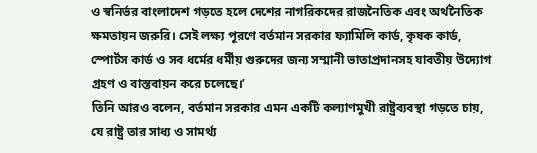ও স্বনির্ভর বাংলাদেশ গড়তে হলে দেশের নাগরিকদের রাজনৈতিক এবং অর্থনৈতিক ক্ষমতায়ন জরুরি। সেই লক্ষ্য পূরণে বর্তমান সরকার ফ্যামিলি কার্ড, কৃষক কার্ড, স্পোর্টস কার্ড ও সব ধর্মের ধর্মীয় গুরুদের জন্য সম্মানী ভাতাপ্রদানসহ যাবতীয় উদ্যোগ গ্রহণ ও বাস্তবায়ন করে চলেছে।’
তিনি আরও বলেন, বর্তমান সরকার এমন একটি কল্যাণমুখী রাষ্ট্রব্যবস্থা গড়তে চায়, যে রাষ্ট্র তার সাধ্য ও সামর্থ্য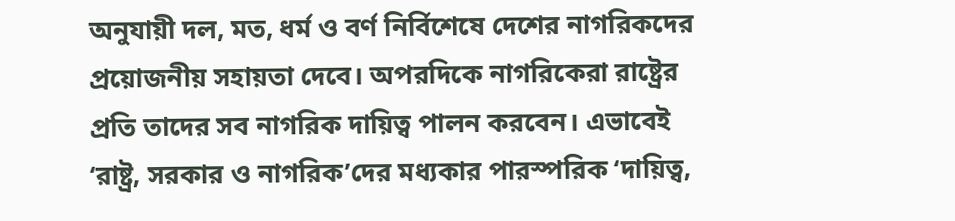অনুযায়ী দল, মত, ধর্ম ও বর্ণ নির্বিশেষে দেশের নাগরিকদের প্রয়োজনীয় সহায়তা দেবে। অপরদিকে নাগরিকেরা রাষ্ট্রের প্রতি তাদের সব নাগরিক দায়িত্ব পালন করবেন। এভাবেই ‘রাষ্ট্র, সরকার ও নাগরিক’দের মধ্যকার পারস্পরিক ‘দায়িত্ব,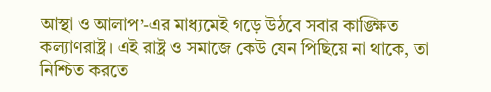আস্থা ও আলাপ’-এর মাধ্যমেই গড়ে উঠবে সবার কাঙ্ক্ষিত কল্যাণরাষ্ট্র। এই রাষ্ট্র ও সমাজে কেউ যেন পিছিয়ে না থাকে, তা নিশ্চিত করতে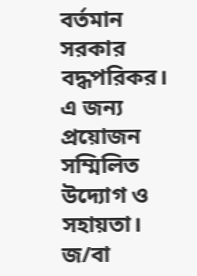বর্তমান সরকার বদ্ধপরিকর। এ জন্য প্রয়োজন সম্মিলিত উদ্যোগ ও সহায়তা।
জ/বা